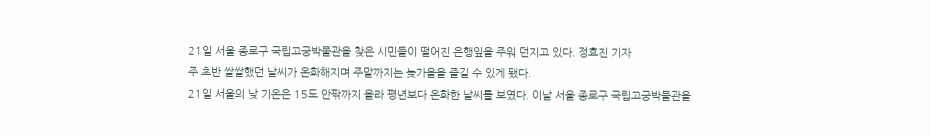21일 서울 종로구 국립고궁박물관을 찾은 시민들이 떨어진 은행잎을 주워 던지고 있다. 정효진 기자
주 초반 쌀쌀했던 날씨가 온화해지며 주말까지는 늦가을을 즐길 수 있게 됐다.
21일 서울의 낮 기온은 15도 안팎까지 올라 평년보다 온화한 날씨를 보였다. 이날 서울 종로구 국립고궁박물관을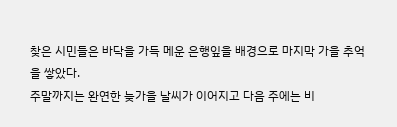찾은 시민들은 바닥을 가득 메운 은행잎을 배경으로 마지막 가을 추억을 쌓았다.
주말까지는 완연한 늦가을 날씨가 이어지고 다음 주에는 비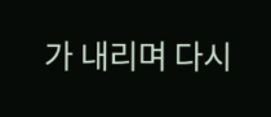가 내리며 다시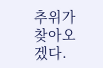추위가 찾아오겠다.